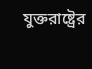যুক্তরাষ্ট্রের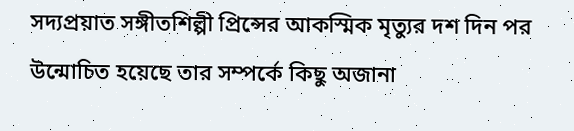সদ্যপ্রয়াত সঙ্গীতশিল্পী প্রিন্সের আকস্মিক মৃত্যুর দশ দিন পর উন্মোচিত হয়েছে তার সম্পর্কে কিছু অজানা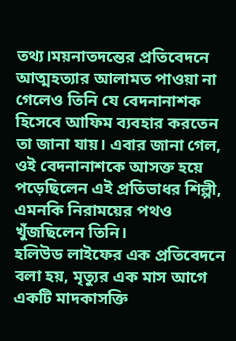তথ্য।ময়নাতদন্তের প্রতিবেদনে আত্মহত্যার আলামত পাওয়া না গেলেও তিনি যে বেদনানাশক হিসেবে আফিম ব্যবহার করতেন তা জানা যায়। এবার জানা গেল, ওই বেদনানাশকে আসক্ত হয়ে পড়েছিলেন এই প্রতিভাধর শিল্পী, এমনকি নিরাময়ের পথও খুঁজছিলেন তিনি।
হলিউড লাইফের এক প্রতিবেদনে বলা হয়, মৃত্যুর এক মাস আগে একটি মাদকাসক্তি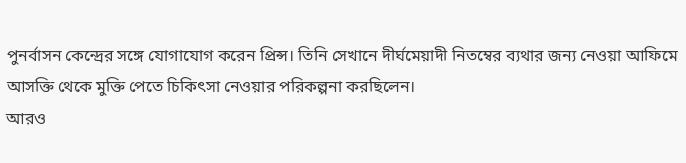পুনর্বাসন কেন্দ্রের সঙ্গে যোগাযোগ করেন প্রিন্স। তিনি সেখানে দীর্ঘমেয়াদী নিতম্বের ব্যথার জন্য নেওয়া আফিমে আসক্তি থেকে মুক্তি পেতে চিকিৎসা নেওয়ার পরিকল্পনা করছিলেন।
আরও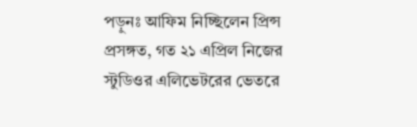পড়ুনঃ আফিম নিচ্ছিলেন প্রিন্স
প্রসঙ্গত, গত ২১ এপ্রিল নিজের স্টুডিওর এলিভেটরের ভেতরে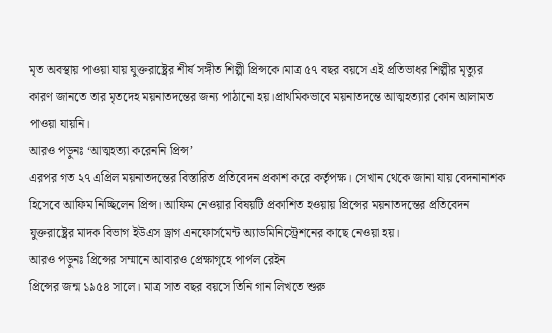মৃত অবস্থায় পাওয়া যায় যুক্তরাষ্ট্রের শীর্ষ সঙ্গীত শিল্পী প্রিন্সকে।মাত্র ৫৭ বছর বয়সে এই প্রতিভাধর শিল্পীর মৃত্যুর কারণ জানতে তার মৃতদেহ ময়নাতদন্তের জন্য পাঠানো হয়।প্রাথমিকভাবে ময়নাতদন্তে আত্মহত্যার কোন আলামত পাওয়া যায়নি।
আরও পড়ুনঃ ‘আত্মহত্যা করেননি প্রিন্স’
এরপর গত ২৭ এপ্রিল ময়নাতদন্তের বিস্তারিত প্রতিবেদন প্রকাশ করে কর্তৃপক্ষ। সেখান থেকে জানা যায় বেদনানাশক হিসেবে আফিম নিচ্ছিলেন প্রিন্স। আফিম নেওয়ার বিষয়টি প্রকাশিত হওয়ায় প্রিন্সের ময়নাতদন্তের প্রতিবেদন যুক্তরাষ্ট্রের মাদক বিভাগ ইউএস ড্রাগ এনফোর্সমেন্ট অ্যাডমিনিস্ট্রেশনের কাছে নেওয়া হয়।
আরও পড়ুনঃ প্রিন্সের সম্মানে আবারও প্রেক্ষাগৃহে পার্পল রেইন
প্রিন্সের জন্ম ১৯৫৪ সালে। মাত্র সাত বছর বয়সে তিনি গান লিখতে শুরু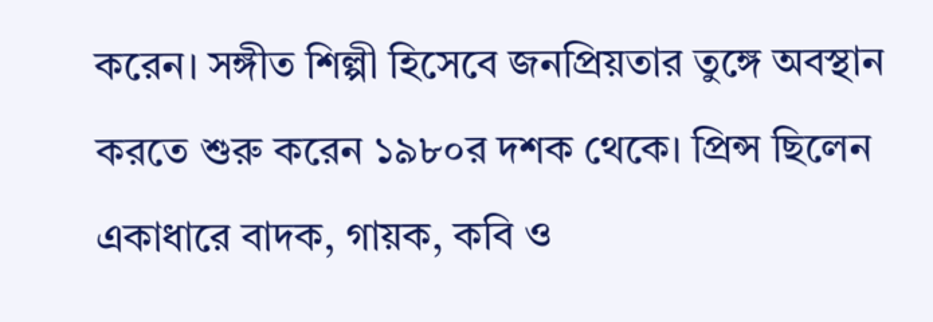করেন। সঙ্গীত শিল্পী হিসেবে জনপ্রিয়তার তুঙ্গে অবস্থান করতে শুরু করেন ১৯৮০র দশক থেকে। প্রিন্স ছিলেন একাধারে বাদক, গায়ক, কবি ও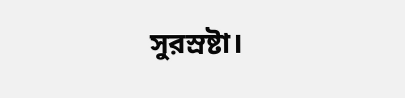সুরস্রষ্টা।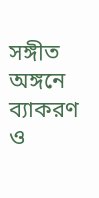সঙ্গীত অঙ্গনে ব্যাকরণ ও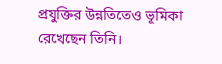প্রযুক্তির উন্নতিতেও ভূমিকা রেখেছেন তিনি।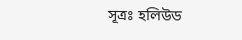সূত্রঃ হলিউড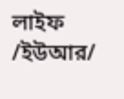লাইফ
/ইউআর/